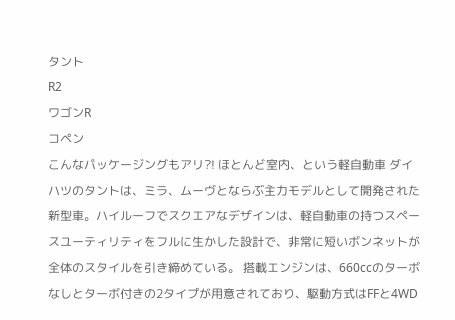タント
R2
ワゴンR
コペン
こんなパッケージングもアリ?! ほとんど室内、という軽自動車 ダイハツのタントは、ミラ、ムーヴとならぶ主力モデルとして開発された新型車。ハイルーフでスクエアなデザインは、軽自動車の持つスペースユーティリティをフルに生かした設計で、非常に短いボンネットが全体のスタイルを引き締めている。 搭載エンジンは、660ccのターボなしとターボ付きの2タイプが用意されており、駆動方式はFFと4WD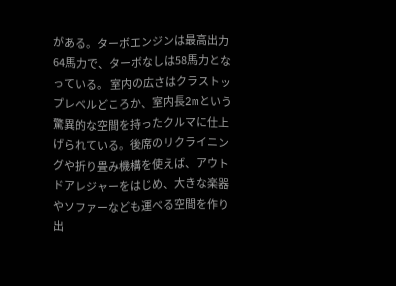がある。ターボエンジンは最高出力64馬力で、ターボなしは58馬力となっている。 室内の広さはクラストップレベルどころか、室内長2mという驚異的な空間を持ったクルマに仕上げられている。後席のリクライニングや折り畳み機構を使えば、アウトドアレジャーをはじめ、大きな楽器やソファーなども運べる空間を作り出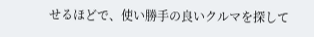せるほどで、使い勝手の良いクルマを探して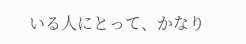いる人にとって、かなり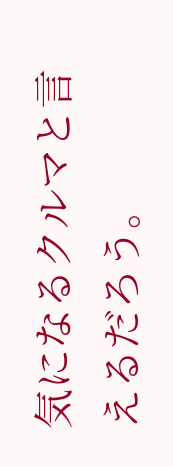気になるクルマと言えるだろう。